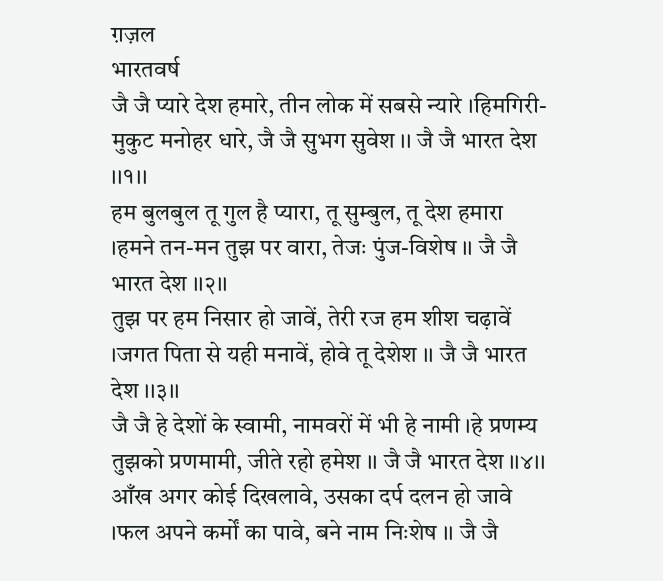ग़ज़ल
भारतवर्ष
जै जै प्यारे देश हमारे, तीन लोक में सबसे न्यारे ।हिमगिरी-मुकुट मनोहर धारे, जै जै सुभग सुवेश ।। जै जै भारत देश ।।१।।
हम बुलबुल तू गुल है प्यारा, तू सुम्बुल, तू देश हमारा ।हमने तन-मन तुझ पर वारा, तेजः पुंज-विशेष ।। जै जै भारत देश ।।२।।
तुझ पर हम निसार हो जावें, तेरी रज हम शीश चढ़ावें ।जगत पिता से यही मनावें, होवे तू देशेश ।। जै जै भारत देश ।।३।।
जै जै हे देशों के स्वामी, नामवरों में भी हे नामी ।हे प्रणम्य तुझको प्रणमामी, जीते रहो हमेश ।। जै जै भारत देश ।।४।।
आँख अगर कोई दिखलावे, उसका दर्प दलन हो जावे ।फल अपने कर्मों का पावे, बने नाम निःशेष ।। जै जै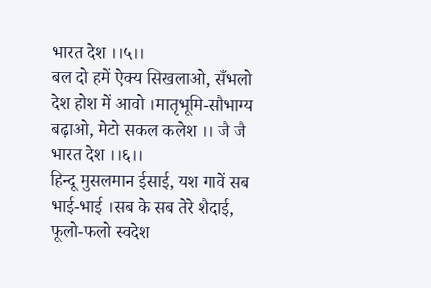भारत देश ।।५।।
बल दो हमें ऐक्य सिखलाओ, सँभलो देश होश में आवो ।मातृभूमि-सौभाग्य बढ़ाओ, मेटो सकल कलेश ।। जै जै भारत देश ।।६।।
हिन्दू मुसलमान ईसाई, यश गावें सब भाई-भाई ।सब के सब तेरे शैदाई, फूलो-फलो स्वदेश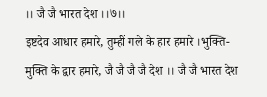।। जै जै भारत देश ।।७।।
इष्टदेव आधार हमारे, तुम्हीं गले के हार हमारे ।भुक्ति-मुक्ति के द्वार हमारे, जै जै जै जै देश ।। जै जै भारत देश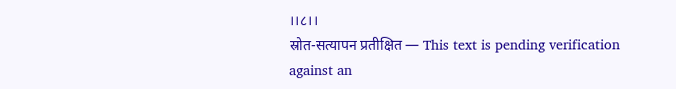।।८।।
स्रोत-सत्यापन प्रतीक्षित — This text is pending verification against an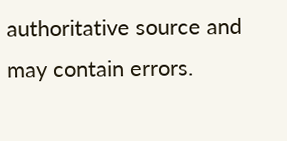authoritative source and may contain errors.